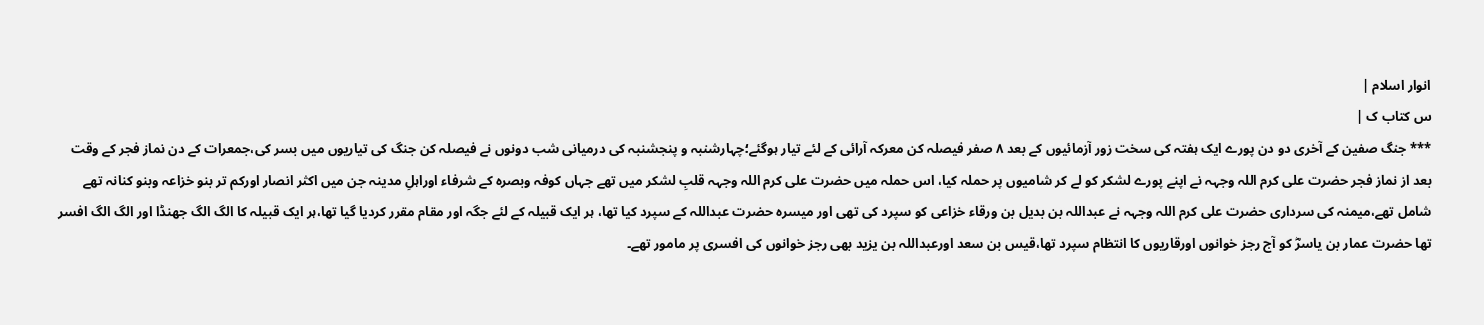انوار اسلام |
س کتاب ک |
*** جنگ صفین کے آخری دو دن پورے ایک ہفتہ کی سخت زور آزمائیوں کے بعد ۸ صفر فیصلہ کن معرکہ آرائی کے لئے تیار ہوگئے؛چہارشنبہ و پنجشنبہ کی درمیانی شب دونوں نے فیصلہ کن جنگ کی تیاریوں میں بسر کی،جمعرات کے دن نماز فجر کے وقت بعد از نماز فجر حضرت علی کرم اللہ وجہہ نے اپنے پورے لشکر کو لے کر شامیوں پر حملہ کیا، اس حملہ میں حضرت علی کرم اللہ وجہہ قلبِ لشکر میں تھے جہاں کوفہ وبصرہ کے شرفاء اوراہلِ مدینہ جن میں اکثر انصار اورکم تر بنو خزاعہ وبنو کنانہ تھے شامل تھے،میمنہ کی سرداری حضرت علی کرم اللہ وجہہ نے عبداللہ بن بدیل بن ورقاء خزاعی کو سپرد کی تھی اور میسرہ حضرت عبداللہ کے سپرد کیا تھا، ہر ایک قبیلہ کے لئے جگہ اور مقام مقرر کردیا گیا تھا،ہر ایک قبیلہ کا الگ الگ جھنڈا اور الگ الگ افسر تھا حضرت عمار بن یاسرؓ کو آج رجز خوانوں اورقاریوں کا انتظام سپرد تھا،قیس بن سعد اورعبداللہ بن یزید بھی رجز خوانوں کی افسری پر مامور تھے۔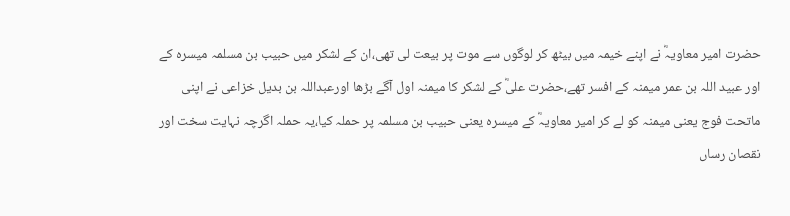حضرت امیر معاویہؓ نے اپنے خیمہ میں بیٹھ کر لوگوں سے موت پر بیعت لی تھی،ان کے لشکر میں حبیب بن مسلمہ میسرہ کے اور عبید اللہ بن عمر میمنہ کے افسر تھے،حضرت علیؓ کے لشکر کا میمنہ اول آگے بڑھا اورعبداللہ بن بدیل خزاعی نے اپنی ماتحت فوج یعنی میمنہ کو لے کر امیر معاویہؓ کے میسرہ یعنی حبیب بن مسلمہ پر حملہ کیا،یہ حملہ اگرچہ نہایت سخت اور نقصان رساں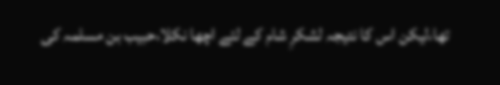تھا،لیکن اس کا نتیجہ لشکرِ شام کے لئے اچھا نکلا،حبیب بن مسلمہ کی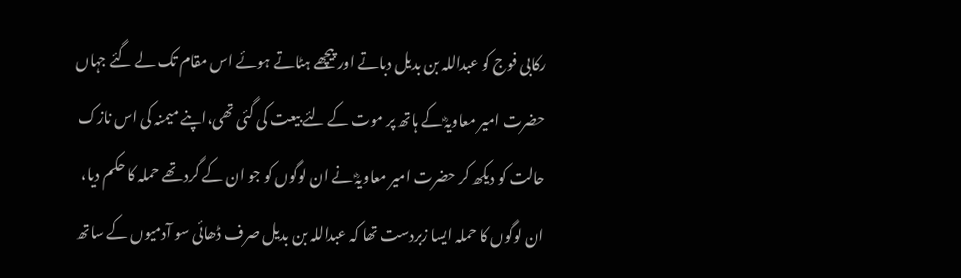رکابی فوج کو عبداللہ بن بدیل دباتے اور پیچھے ہٹاتے ہوئے اس مقام تک لے گئے جہاں حضرت امیر معاویہؓ کے ہاتھ پر موت کے لئے بیعت کی گئی تھی،اپنے میمنہ کی اس نازک حالت کو دیکھ کر حضرت امیر معاویہؓ نے ان لوگوں کو جو ان کے گرد تھے حملہ کا حکم دیا، ان لوگوں کا حملہ ایسا زبردست تھا کہ عبداللہ بن بدیل صرف ڈھائی سو آدمیوں کے ساتھ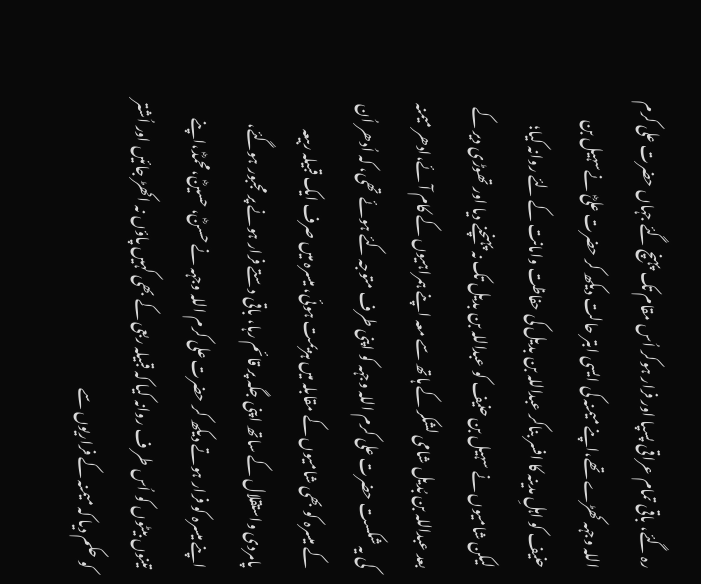رہ گئے، باقی تمام عراقی پسپا اور فرار ہوکر اُس مقام تک پہنچ گئے جہاں حضرت علی کرم اللہ وجہہ کھڑے تھے،اپنے میمنہ کی ایسی ابتر حالت دیکھ کر حضرت علیؓ نےسہیل بن حنیف کو اہلِ مدینہ کا افسر بناکر عبداللہ بن بدیل کی حفاظت وامانت کے لئے روانہ کیا؛ لیکن شامیوں نے سہیل بن حنیف کو عبداللہ بن بدیل تک نہ پہنچنے دیا اور تھوڑی دیر کے بعد عبداللہ بن بُدیل شامی لشکر کے ہاتھ سے معہ اپنے ہمراہیوں کے کام آئے،ادھر میمنہ کی یہ شکست حضرت علی کرم اللہ وجہہ کو اپنی طرف متوجہ کئے ہوئے تھی، کہ اُدھر اُن کے میسرہ کو بھی شامیوں کے مقابلہ میں ہزیمت ہوئی، میسرہ میں صرف ایک قبیلہ ربیعہ پامردی واستقلال کے ساتھ اپنی جگہ پر قائم رہا، باقی دستے فرار ہونے پر مجبور ہوگئے، اپنے میسرہ کو فرار ہوتے دیکھ کر حضرت علی کرم اللہ وجہہ نے حسنؓ، حسینؓ،محمدؓ،اپنے تینوں بیٹوں کو اُس طر ف روانہ کیا کہ قبیلہ ربعی کے بھی کہیں پاؤں نہ اکھڑ جائیں اور اُشتر کو حکم دیا کہ میمنہ کے فراریوں سے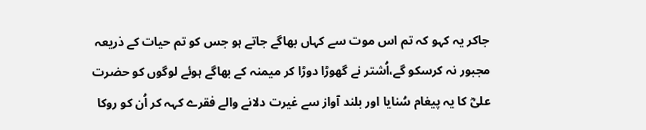جاکر یہ کہو کہ تم اس موت سے کہاں بھاگے جاتے ہو جس کو تم حیات کے ذریعہ مجبور نہ کرسکو گے،اُشتر نے گھوڑا دوڑا کر میمنہ کے بھاگے ہوئے لوگوں کو حضرت علیؓ کا یہ پیغام سُنایا اور بلند آواز سے غیرت دلانے والے فقرے کہہ کر اُن کو روکا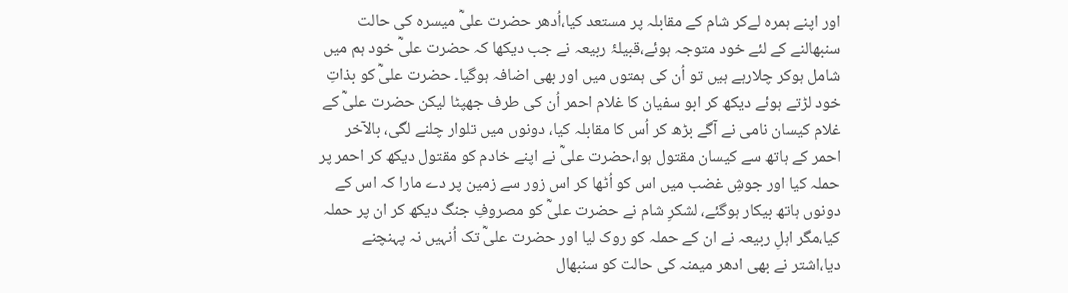اور اپنے ہمرہ لےکر شام کے مقابلہ پر مستعد کیا،اُدھر حضرت علیؓ میسرہ کی حالت سنبھالنے کے لئے خود متوجہ ہوئے،قبیلۂ ربیعہ نے جب دیکھا کہ حضرت علیؓ خود ہم میں شامل ہوکر چلارہے ہیں تو اُن کی ہمتوں میں اور بھی اضافہ ہوگیا۔ حضرت علیؓ کو بذاتِ خود لڑتے ہوئے دیکھ کر ابو سفیان کا غلام احمر اُن کی طرف جھپٹا لیکن حضرت علیؓ کے غلام کیسان نامی نے آگے بڑھ کر اُس کا مقابلہ کیا، دونوں میں تلوار چلنے لگی، بالآخر احمر کے ہاتھ سے کیسان مقتول ہوا،حضرت علیؓ نے اپنے خادم کو مقتول دیکھ کر احمر پر حملہ کیا اور جوشِ غضب میں اس کو اُٹھا کر اس زور سے زمین پر دے مارا کہ اس کے دونوں ہاتھ بیکار ہوگئے، لشکرِ شام نے حضرت علیؓ کو مصروفِ جنگ دیکھ کر ان پر حملہ کیا،مگر اہلِ ربیعہ نے ان کے حملہ کو روک لیا اور حضرت علیؓ تک اُنہیں نہ پہنچنے دیا،اشتر نے بھی ادھر میمنہ کی حالت کو سنبھال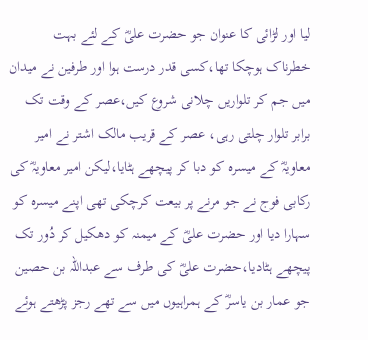لیا اور لڑائی کا عنوان جو حضرت علیؓ کے لئے بہت خطرناک ہوچکا تھا،کسی قدر درست ہوا اور طرفین نے میدان میں جم کر تلواریں چلانی شروع کیں،عصر کے وقت تک برابر تلوار چلتی رہی، عصر کے قریب مالک اشتر نے امیر معاویہؓ کے میسرہ کو دبا کر پیچھے ہٹایا،لیکن امیر معاویہؓ کی رکابی فوج نے جو مرنے پر بیعت کرچکی تھی اپنے میسرہ کو سہارا دیا اور حضرت علیؓ کے میمنہ کو دھکیل کر دُور تک پیچھے ہٹادیا،حضرت علیؓ کی طرف سے عبداللہ بن حصین جو عمار بن یاسرؓ کے ہمراہیوں میں سے تھے رجز پڑھتے ہوئے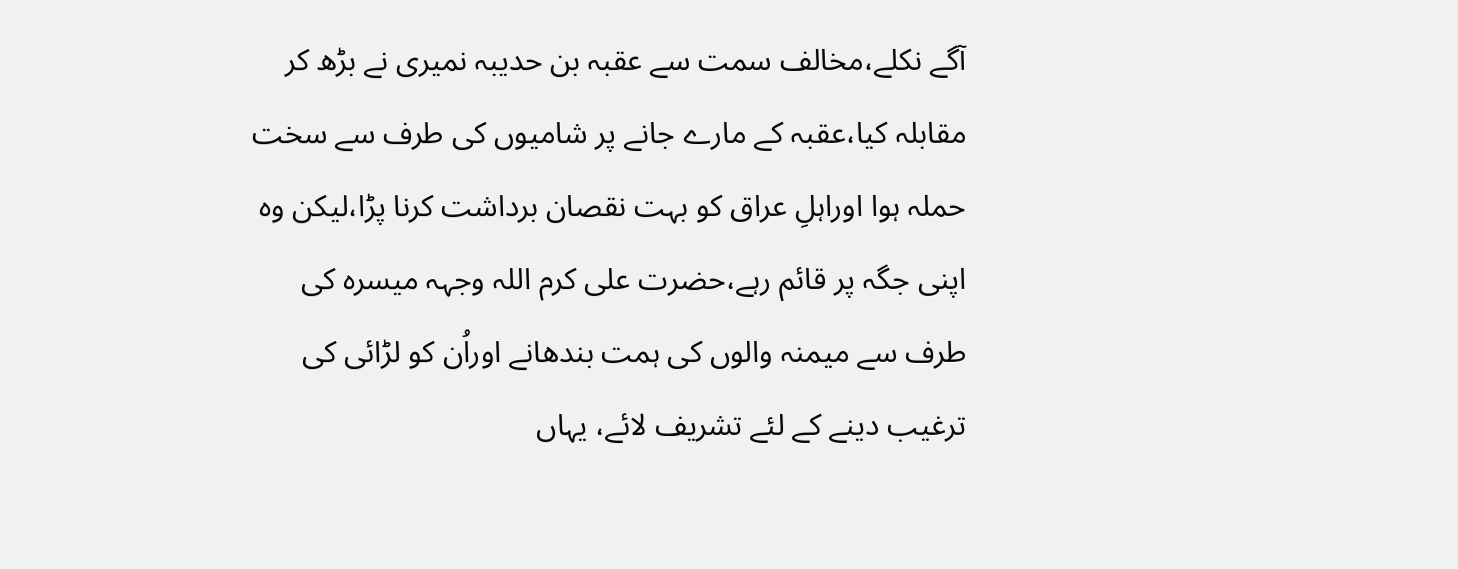آگے نکلے،مخالف سمت سے عقبہ بن حدیبہ نمیری نے بڑھ کر مقابلہ کیا،عقبہ کے مارے جانے پر شامیوں کی طرف سے سخت حملہ ہوا اوراہلِ عراق کو بہت نقصان برداشت کرنا پڑا،لیکن وہ اپنی جگہ پر قائم رہے،حضرت علی کرم اللہ وجہہ میسرہ کی طرف سے میمنہ والوں کی ہمت بندھانے اوراُن کو لڑائی کی ترغیب دینے کے لئے تشریف لائے، یہاں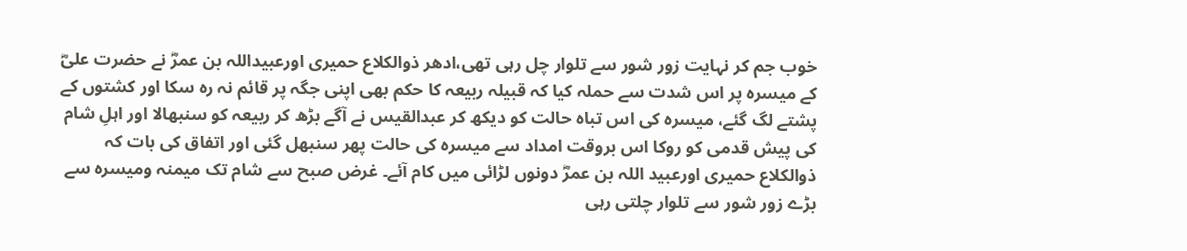خوب جم کر نہایت زور شور سے تلوار چل رہی تھی،ادھر ذوالکلاع حمیری اورعبیداللہ بن عمرؓ نے حضرت علیؓ کے میسرہ پر اس شدت سے حملہ کیا کہ قبیلہ ربیعہ کا حکم بھی اپنی جگہ پر قائم نہ رہ سکا اور کشتوں کے پشتے لگ گئے، میسرہ کی اس تباہ حالت کو دیکھ کر عبدالقیس نے آگے بڑھ کر ربیعہ کو سنبھالا اور اہلِ شام کی پیش قدمی کو روکا اس بروقت امداد سے میسرہ کی حالت پھر سنبھل گئی اور اتفاق کی بات کہ ذوالکلاع حمیری اورعبید اللہ بن عمرؓ دونوں لڑائی میں کام آئے۔ غرض صبح سے شام تک میمنہ ومیسرہ سے بڑے زور شور سے تلوار چلتی رہی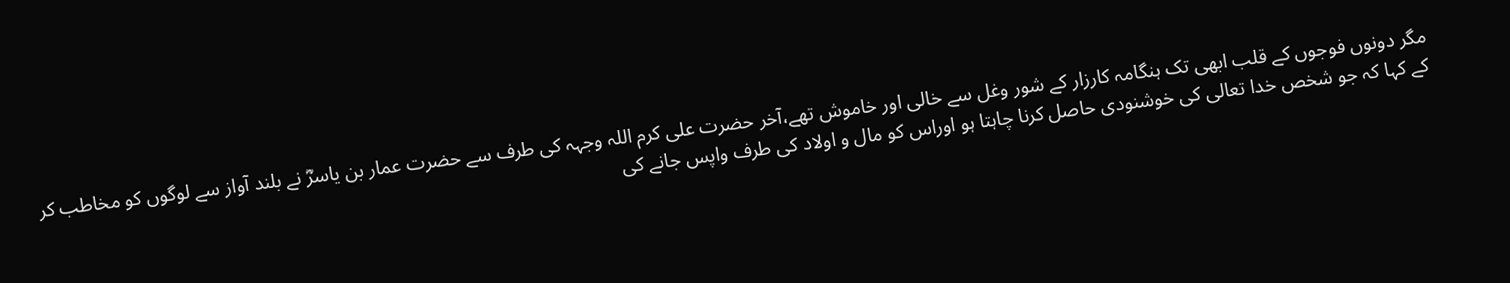مگر دونوں فوجوں کے قلب ابھی تک ہنگامہ کارزار کے شور وغل سے خالی اور خاموش تھے،آخر حضرت علی کرم اللہ وجہہ کی طرف سے حضرت عمار بن یاسرؓ نے بلند آواز سے لوگوں کو مخاطب کر کے کہا کہ جو شخص خدا تعالی کی خوشنودی حاصل کرنا چاہتا ہو اوراس کو مال و اولاد کی طرف واپس جانے کی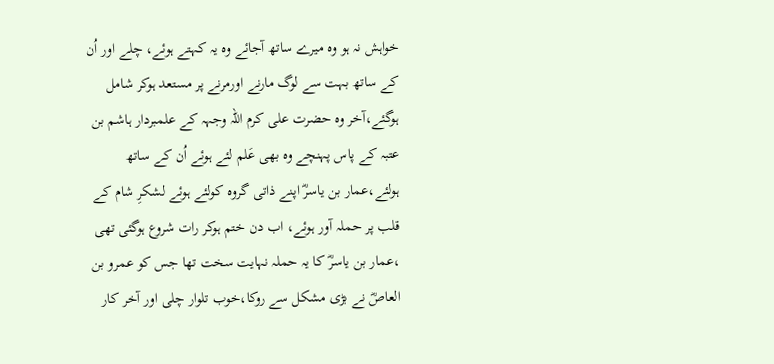خواہش نہ ہو وہ میرے ساتھ آجائے وہ یہ کہتے ہوئے، چلے اور اُن کے ساتھ بہت سے لوگ مارنے اورمرنے پر مستعد ہوکر شامل ہوگئے،آخر وہ حضرت علی کرم اللہ وجہہ کے علمبردار ہاشم بن عتبہ کے پاس پہنچے وہ بھی عَلم لئے ہوئے اُن کے ساتھ ہولئے،عمار بن یاسرؓ اپنے ذاتی گروہ کولئے ہوئے لشکرِ شام کے قلب پر حملہ آور ہوئے، اب دن ختم ہوکر رات شروع ہوگئی تھی ،عمار بن یاسرؓ کا یہ حملہ نہایت سخت تھا جس کو عمرو بن العاصؓ نے بڑی مشکل سے روکا،خوب تلوار چلی اور آخر کار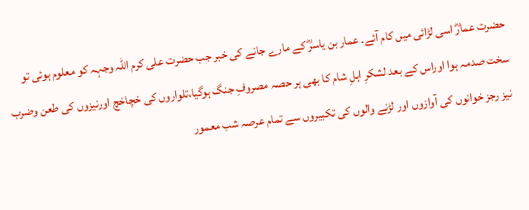حضرت عمارؓ اسی لڑائی میں کام آئے۔ عمار بن یاسرؓ کے مارے جانے کی خبر جب حضرت علی کرم اللہ وجہہ کو معلوم ہوئی تو سخت صدمہ ہوا اوراس کے بعد لشکرِ اہلِ شام کا بھی ہر حصہ مصروفِ جنگ ہوگیا،تلواروں کی خچاخچ اورنیزوں کی طعن وضرب نیز رجز خوانوں کی آوازوں اور لڑنے والوں کی تکبیروں سے تمام عرصہ شب معمور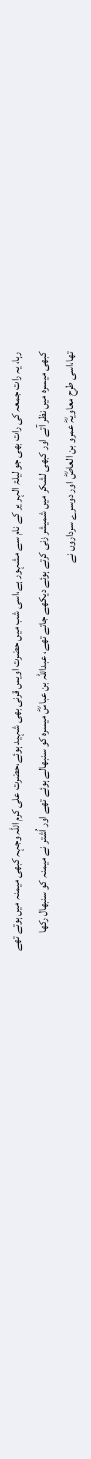رہا، یہ رات جمعہ کی رات بھی جو لیلۃ الہر یر کے نام سے مشہور ہے،اسی شب میں حضرت اویس قرنی بھی شہید ہوئے،حضرت علی کرم اللہ وجہہ کبھی میمنہ میں ہوتے تھے کبھی میسرہ میں نظر آتے اور کبھی لشکر میں شمیشر زنی کرتے ہوئے دیکھے جاتے تھے، عبداللہ بن عباسؓ میسرہ کو سنبھالے ہوئے تھے اور اُشتر نے میمنہ کو سنبھال رکھا تھا،اسی طرح معاویہؓ عمرو بن العاصؓ اور دوسرے سرداروں نے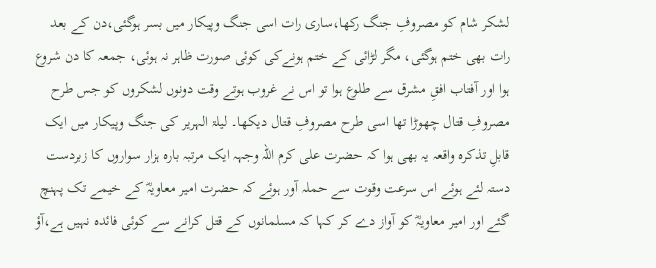لشکر شام کو مصروفِ جنگ رکھا،ساری رات اسی جنگ وپیکار میں بسر ہوگئی،دن کے بعد رات بھی ختم ہوگئی، مگر لڑائی کے ختم ہونےکی کوئی صورت ظاہر نہ ہوئی، جمعہ کا دن شروع ہوا اور آفتاب افقِ مشرق سے طلوع ہوا تو اس نے غروب ہوتے وقت دونوں لشکروں کو جس طرح مصروفِ قتال چھوڑا تھا اسی طرح مصروفِ قتال دیکھا۔ لیلۃ الہریر کی جنگ وپیکار میں ایک قابلِ تذکرہ واقعہ یہ بھی ہوا کہ حضرت علی کرم اللہ وجہہ ایک مرتبہ بارہ ہزار سواروں کا زبردست دستہ لئے ہوئے اس سرعت وقوت سے حملہ آور ہوئے کہ حضرت امیر معاویہؓ کے خیمے تک پہنچ گئے اور امیر معاویہؓ کو آواز دے کر کہا کہ مسلمانوں کے قتل کرانے سے کوئی فائدہ نہیں ہے،آؤ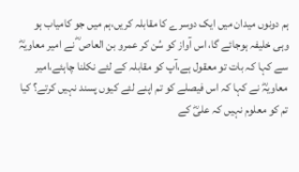ہم دونوں میدان میں ایک دوسرے کا مقابلہ کریں،ہم میں جو کامیاب ہو وہی خلیفہ ہوجائے گا، اس آواز کو سُن کر عمرو بن العاص ؓ نے امیر معاویہؓ سے کہا کہ بات تو معقول ہے،آپ کو مقابلہ کے لئے نکلنا چاہئے،امیر معاویہؓ نے کہا کہ اس فیصلے کو تم اپنے لئے کیوں پسند نہیں کرتے؟ کیا تم کو معلوم نہیں کہ علیؓ کے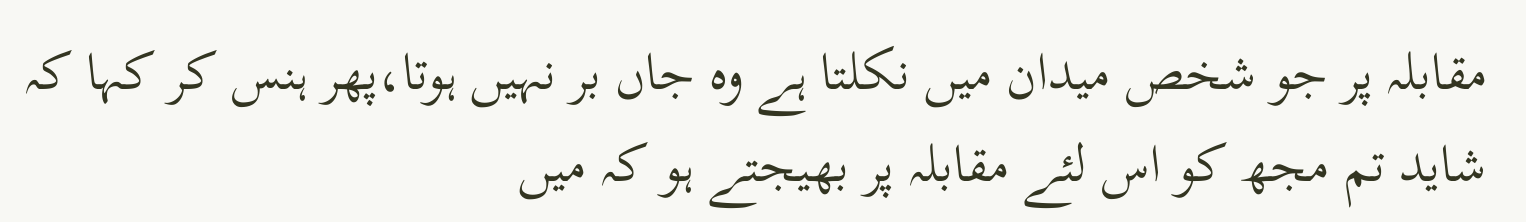مقابلہ پر جو شخص میدان میں نکلتا ہے وہ جاں بر نہیں ہوتا،پھر ہنس کر کہا کہ شاید تم مجھ کو اس لئے مقابلہ پر بھیجتے ہو کہ میں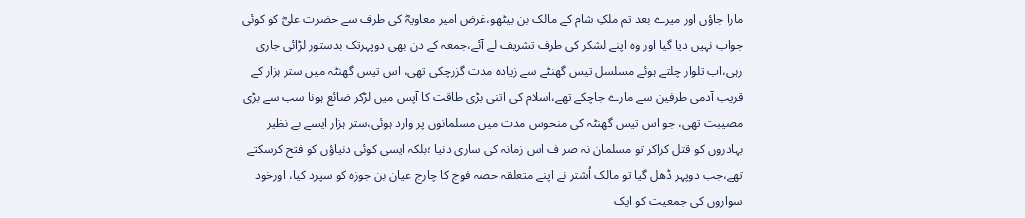مارا جاؤں اور میرے بعد تم ملکِ شام کے مالک بن بیٹھو،غرض امیر معاویہؓ کی طرف سے حضرت علیؓ کو کوئی جواب نہیں دیا گیا اور وہ اپنے لشکر کی طرف تشریف لے آئے،جمعہ کے دن بھی دوپہرتک بدستور لڑائی جاری رہی،اب تلوار چلتے ہوئے مسلسل تیس گھنٹے سے زیادہ مدت گزرچکی تھی، اس تیس گھنٹہ میں ستر ہزار کے قریب آدمی طرفین سے مارے جاچکے تھے،اسلام کی اتنی بڑی طاقت کا آپس میں لڑکر ضائع ہونا سب سے بڑی مصیبت تھی، جو اس تیس گھنٹہ کی منحوس مدت میں مسلمانوں پر وارد ہوئی،ستر ہزار ایسے بے نظیر بہادروں کو قتل کراکر تو مسلمان نہ صر ف اس زمانہ کی ساری دنیا ؛بلکہ ایسی کوئی دنیاؤں کو فتح کرسکتے تھے،جب دوپہر ڈھل گیا تو مالک اُشتر نے اپنے متعلقہ حصہ فوج کا چارج عیان بن جوزہ کو سپرد کیا، اورخود سواروں کی جمعیت کو ایک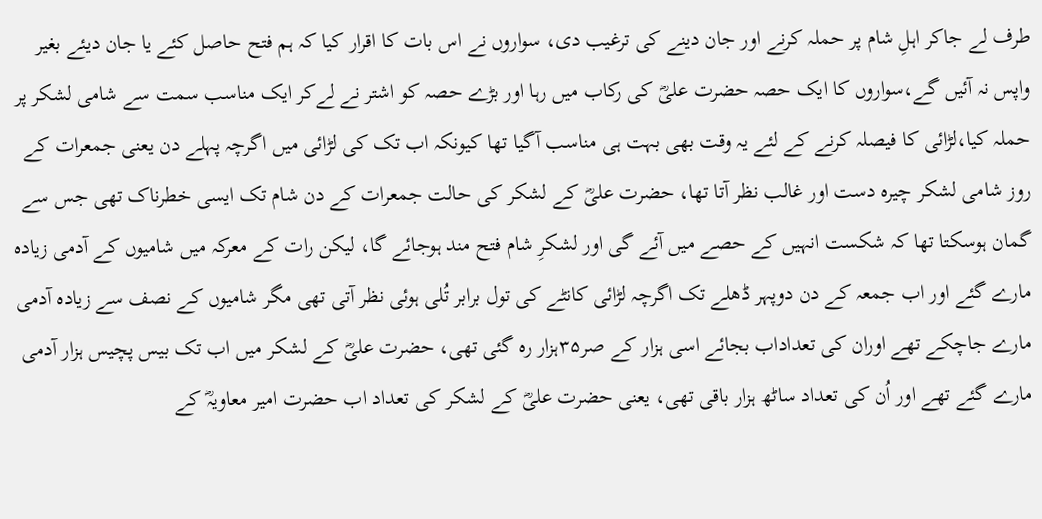طرف لے جاکر اہلِ شام پر حملہ کرنے اور جان دینے کی ترغیب دی، سواروں نے اس بات کا اقرار کیا کہ ہم فتح حاصل کئے یا جان دیئے بغیر واپس نہ آئیں گے،سواروں کا ایک حصہ حضرت علیؓ کی رکاب میں رہا اور بڑے حصہ کو اشتر نے لےکر ایک مناسب سمت سے شامی لشکر پر حملہ کیا،لڑائی کا فیصلہ کرنے کے لئے یہ وقت بھی بہت ہی مناسب آگیا تھا کیونکہ اب تک کی لڑائی میں اگرچہ پہلے دن یعنی جمعرات کے روز شامی لشکر چیرہ دست اور غالب نظر آتا تھا، حضرت علیؓ کے لشکر کی حالت جمعرات کے دن شام تک ایسی خطرناک تھی جس سے گمان ہوسکتا تھا کہ شکست انہیں کے حصے میں آئے گی اور لشکرِ شام فتح مند ہوجائے گا، لیکن رات کے معرکہ میں شامیوں کے آدمی زیادہ مارے گئے اور اب جمعہ کے دن دوپہر ڈھلے تک اگرچہ لڑائی کانٹے کی تول برابر تُلی ہوئی نظر آتی تھی مگر شامیوں کے نصف سے زیادہ آدمی مارے جاچکے تھے اوران کی تعداداب بجائے اسی ہزار کے صر۳۵ہزار رہ گئی تھی، حضرت علیؓ کے لشکر میں اب تک بیس پچیس ہزار آدمی مارے گئے تھے اور اُن کی تعداد ساٹھ ہزار باقی تھی، یعنی حضرت علیؓ کے لشکر کی تعداد اب حضرت امیر معاویہؓ کے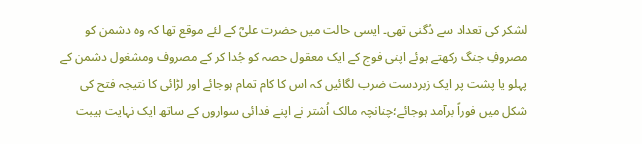لشکر کی تعداد سے دُگنی تھی۔ ایسی حالت میں حضرت علیؓ کے لئے موقع تھا کہ وہ دشمن کو مصروفِ جنگ رکھتے ہوئے اپنی فوج کے ایک معقول حصہ کو جُدا کر کے مصروف ومشغول دشمن کے پہلو یا پشت پر ایک زبردست ضرب لگائیں کہ اس کا کام تمام ہوجائے اور لڑائی کا نتیجہ فتح کی شکل میں فوراً برآمد ہوجائے؛چنانچہ مالک اُشتر نے اپنے فدائی سواروں کے ساتھ ایک نہایت ہیبت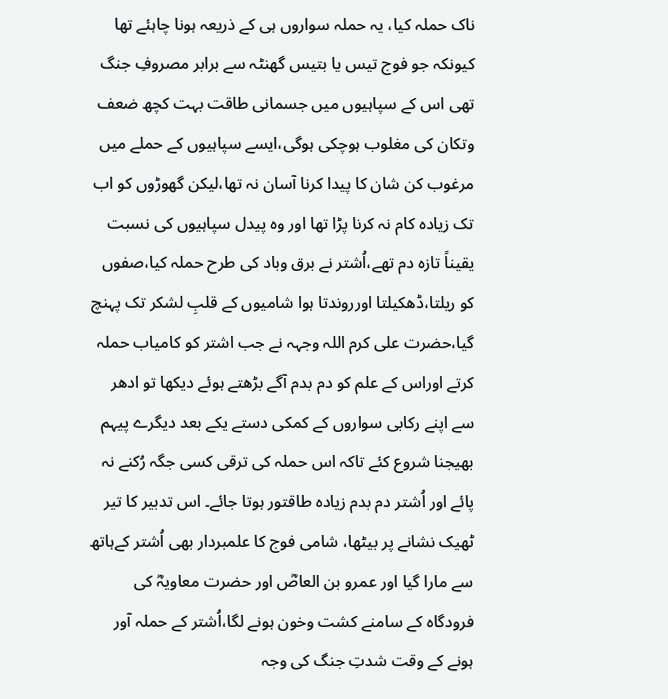ناک حملہ کیا، یہ حملہ سواروں ہی کے ذریعہ ہونا چاہئے تھا کیونکہ جو فوج تیس یا بتیس گھنٹہ سے برابر مصروفِ جنگ تھی اس کے سپاہیوں میں جسمانی طاقت بہت کچھ ضعف وتکان کی مغلوب ہوچکی ہوگی،ایسے سپاہیوں کے حملے میں مرغوب کن شان کا پیدا کرنا آسان نہ تھا،لیکن گھوڑوں کو اب تک زیادہ کام نہ کرنا پڑا تھا اور وہ پیدل سپاہیوں کی نسبت یقیناً تازہ دم تھے،اُشتر نے برق وباد کی طرح حملہ کیا،صفوں کو ریلتا،ڈھکیلتا اورروندتا ہوا شامیوں کے قلبِ لشکر تک پہنچ گیا،حضرت علی کرم اللہ وجہہ نے جب اشتر کو کامیاب حملہ کرتے اوراس کے علم کو دم بدم آگے بڑھتے ہوئے دیکھا تو ادھر سے اپنے رکابی سواروں کے کمکی دستے یکے بعد دیگرے پیہم بھیجنا شروع کئے تاکہ اس حملہ کی ترقی کسی جگہ رُکنے نہ پائے اور اُشتر دم بدم زیادہ طاقتور ہوتا جائے۔ اس تدبیر کا تیر ٹھیک نشانے پر بیٹھا، شامی فوج کا علمبردار بھی اُشتر کےہاتھ سے مارا گیا اور عمرو بن العاصؓ اور حضرت معاویہؓ کی فرودگاہ کے سامنے کشت وخون ہونے لگا،اُشتر کے حملہ آور ہونے کے وقت شدتِ جنگ کی وجہ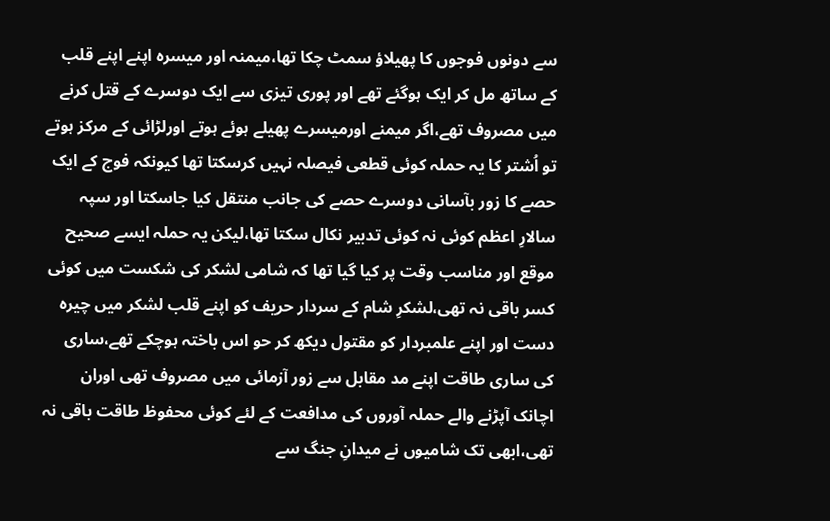سے دونوں فوجوں کا پھیلاؤ سمٹ چکا تھا،میمنہ اور میسرہ اپنے اپنے قلب کے ساتھ مل کر ایک ہوگئے تھے اور پوری تیزی سے ایک دوسرے کے قتل کرنے میں مصروف تھے،اگر میمنے اورمیسرے پھیلے ہوئے ہوتے اورلڑائی کے مرکز ہوتے تو اُشتر کا یہ حملہ کوئی قطعی فیصلہ نہیں کرسکتا تھا کیونکہ فوج کے ایک حصے کا زور بآسانی دوسرے حصے کی جانب منتقل کیا جاسکتا اور سپہ سالارِ اعظم کوئی نہ کوئی تدبیر نکال سکتا تھا،لیکن یہ حملہ ایسے صحیح موقع اور مناسب وقت پر کیا گیا تھا کہ شامی لشکر کی شکست میں کوئی کسر باقی نہ تھی،لشکرِ شام کے سردار حریف کو اپنے قلب لشکر میں چیرہ دست اور اپنے علمبردار کو مقتول دیکھ کر حو اس باختہ ہوچکے تھے،ساری کی ساری طاقت اپنے مد مقابل سے زور آزمائی میں مصروف تھی اوران اچانک آپڑنے والے حملہ آوروں کی مدافعت کے لئے کوئی محفوظ طاقت باقی نہ تھی،ابھی تک شامیوں نے میدانِ جنگ سے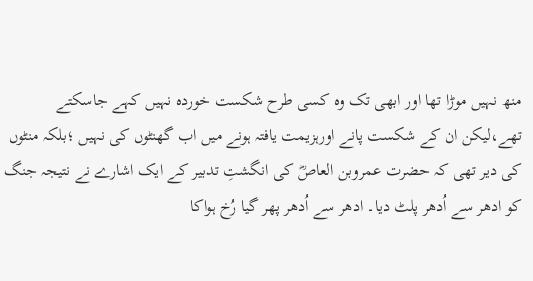منھ نہیں موڑا تھا اور ابھی تک وہ کسی طرح شکست خوردہ نہیں کہے جاسکتے تھے،لیکن ان کے شکست پانے اورہزیمت یافتہ ہونے میں اب گھنٹوں کی نہیں ؛بلکہ منٹوں کی دیر تھی کہ حضرت عمروبن العاصؓ کی انگشتِ تدبیر کے ایک اشارے نے نتیجہ جنگ کو ادھر سے اُدھر پلٹ دیا۔ ادھر سے اُدھر پھر گیا رُخ ہواکا